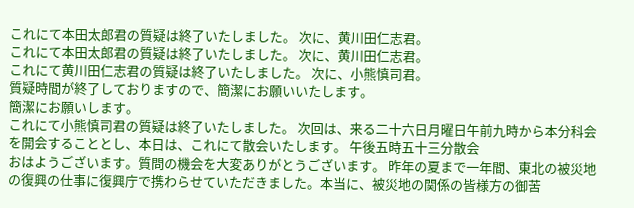これにて本田太郎君の質疑は終了いたしました。 次に、黄川田仁志君。
これにて本田太郎君の質疑は終了いたしました。 次に、黄川田仁志君。
これにて黄川田仁志君の質疑は終了いたしました。 次に、小熊慎司君。
質疑時間が終了しておりますので、簡潔にお願いいたします。
簡潔にお願いします。
これにて小熊慎司君の質疑は終了いたしました。 次回は、来る二十六日月曜日午前九時から本分科会を開会することとし、本日は、これにて散会いたします。 午後五時五十三分散会
おはようございます。質問の機会を大変ありがとうございます。 昨年の夏まで一年間、東北の被災地の復興の仕事に復興庁で携わらせていただきました。本当に、被災地の関係の皆様方の御苦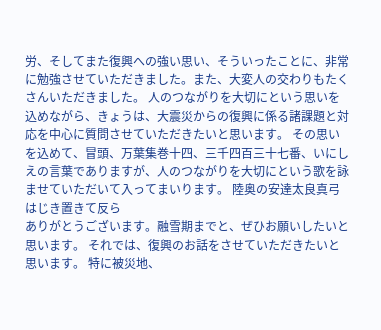労、そしてまた復興への強い思い、そういったことに、非常に勉強させていただきました。また、大変人の交わりもたくさんいただきました。 人のつながりを大切にという思いを込めながら、きょうは、大震災からの復興に係る諸課題と対応を中心に質問させていただきたいと思います。 その思いを込めて、冒頭、万葉集巻十四、三千四百三十七番、いにしえの言葉でありますが、人のつながりを大切にという歌を詠ませていただいて入ってまいります。 陸奥の安達太良真弓はじき置きて反ら
ありがとうございます。融雪期までと、ぜひお願いしたいと思います。 それでは、復興のお話をさせていただきたいと思います。 特に被災地、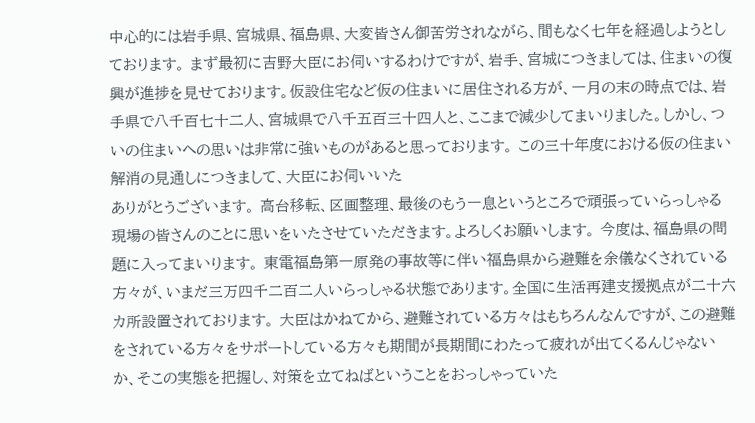中心的には岩手県、宮城県、福島県、大変皆さん御苦労されながら、間もなく七年を経過しようとしております。 まず最初に吉野大臣にお伺いするわけですが、岩手、宮城につきましては、住まいの復興が進捗を見せております。仮設住宅など仮の住まいに居住される方が、一月の末の時点では、岩手県で八千百七十二人、宮城県で八千五百三十四人と、ここまで減少してまいりました。しかし、ついの住まいへの思いは非常に強いものがあると思っております。 この三十年度における仮の住まい解消の見通しにつきまして、大臣にお伺いいた
ありがとうございます。 高台移転、区画整理、最後のもう一息というところで頑張っていらっしゃる現場の皆さんのことに思いをいたさせていただきます。よろしくお願いします。 今度は、福島県の問題に入ってまいります。 東電福島第一原発の事故等に伴い福島県から避難を余儀なくされている方々が、いまだ三万四千二百二人いらっしゃる状態であります。全国に生活再建支援拠点が二十六カ所設置されております。 大臣はかねてから、避難されている方々はもちろんなんですが、この避難をされている方々をサポートしている方々も期間が長期間にわたって疲れが出てくるんじゃないか、そこの実態を把握し、対策を立てねばということをおっしゃっていた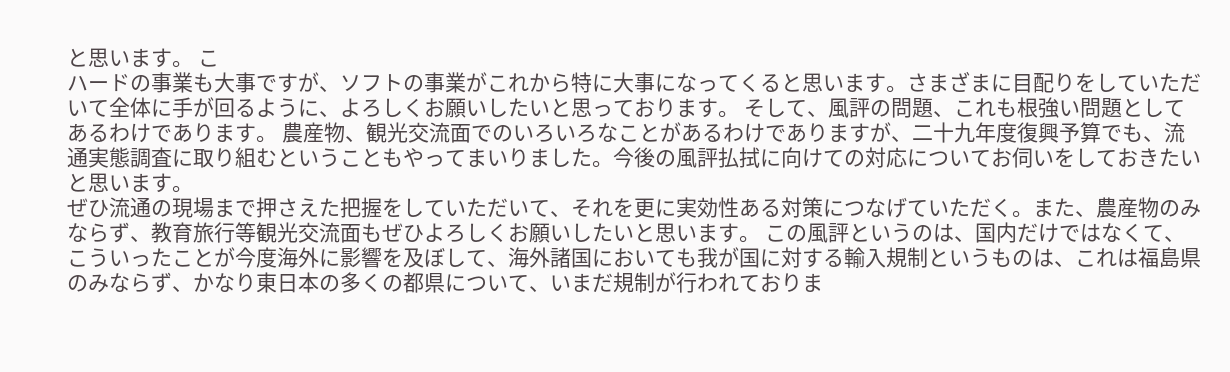と思います。 こ
ハードの事業も大事ですが、ソフトの事業がこれから特に大事になってくると思います。さまざまに目配りをしていただいて全体に手が回るように、よろしくお願いしたいと思っております。 そして、風評の問題、これも根強い問題としてあるわけであります。 農産物、観光交流面でのいろいろなことがあるわけでありますが、二十九年度復興予算でも、流通実態調査に取り組むということもやってまいりました。今後の風評払拭に向けての対応についてお伺いをしておきたいと思います。
ぜひ流通の現場まで押さえた把握をしていただいて、それを更に実効性ある対策につなげていただく。また、農産物のみならず、教育旅行等観光交流面もぜひよろしくお願いしたいと思います。 この風評というのは、国内だけではなくて、こういったことが今度海外に影響を及ぼして、海外諸国においても我が国に対する輸入規制というものは、これは福島県のみならず、かなり東日本の多くの都県について、いまだ規制が行われておりま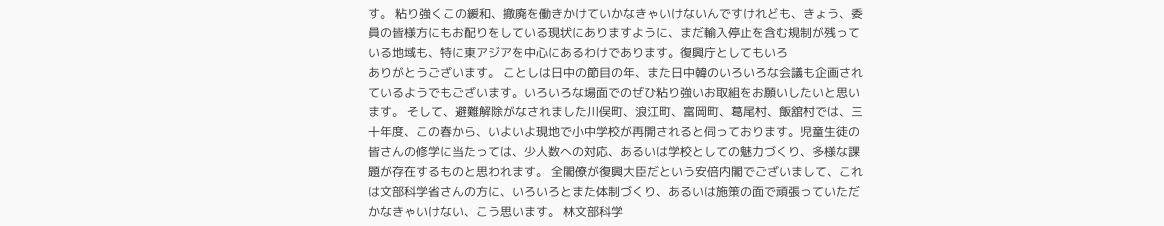す。 粘り強くこの緩和、撤廃を働きかけていかなきゃいけないんですけれども、きょう、委員の皆様方にもお配りをしている現状にありますように、まだ輸入停止を含む規制が残っている地域も、特に東アジアを中心にあるわけであります。復興庁としてもいろ
ありがとうございます。 ことしは日中の節目の年、また日中韓のいろいろな会議も企画されているようでもございます。いろいろな場面でのぜひ粘り強いお取組をお願いしたいと思います。 そして、避難解除がなされました川俣町、浪江町、富岡町、葛尾村、飯舘村では、三十年度、この春から、いよいよ現地で小中学校が再開されると伺っております。児童生徒の皆さんの修学に当たっては、少人数への対応、あるいは学校としての魅力づくり、多様な課題が存在するものと思われます。 全閣僚が復興大臣だという安倍内閣でございまして、これは文部科学省さんの方に、いろいろとまた体制づくり、あるいは施策の面で頑張っていただかなきゃいけない、こう思います。 林文部科学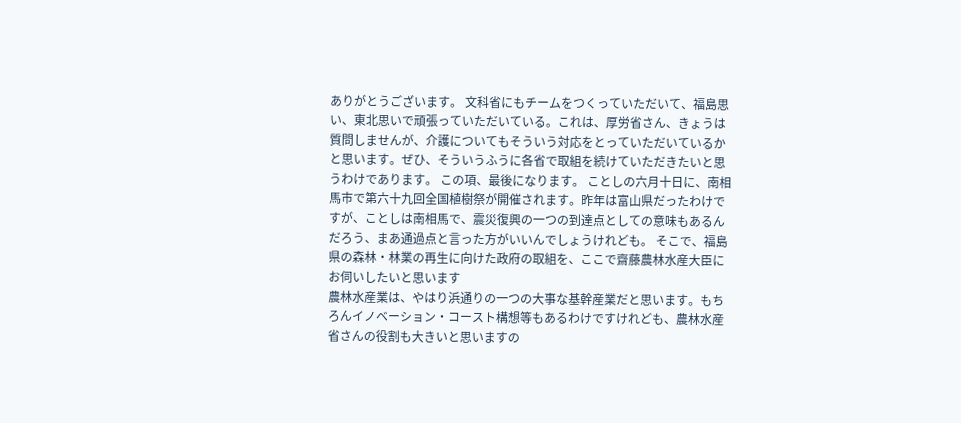ありがとうございます。 文科省にもチームをつくっていただいて、福島思い、東北思いで頑張っていただいている。これは、厚労省さん、きょうは質問しませんが、介護についてもそういう対応をとっていただいているかと思います。ぜひ、そういうふうに各省で取組を続けていただきたいと思うわけであります。 この項、最後になります。 ことしの六月十日に、南相馬市で第六十九回全国植樹祭が開催されます。昨年は富山県だったわけですが、ことしは南相馬で、震災復興の一つの到達点としての意味もあるんだろう、まあ通過点と言った方がいいんでしょうけれども。 そこで、福島県の森林・林業の再生に向けた政府の取組を、ここで齋藤農林水産大臣にお伺いしたいと思います
農林水産業は、やはり浜通りの一つの大事な基幹産業だと思います。もちろんイノベーション・コースト構想等もあるわけですけれども、農林水産省さんの役割も大きいと思いますの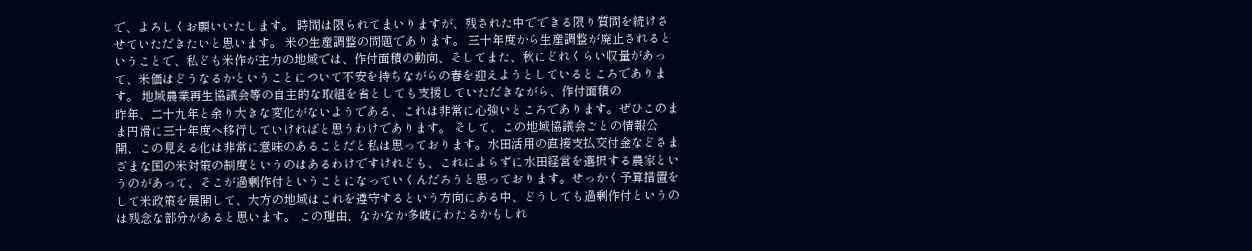で、よろしくお願いいたします。 時間は限られてまいりますが、残された中でできる限り質問を続けさせていただきたいと思います。 米の生産調整の問題であります。 三十年度から生産調整が廃止されるということで、私ども米作が主力の地域では、作付面積の動向、そしてまた、秋にどれくらい収量があって、米価はどうなるかということについて不安を持ちながらの春を迎えようとしているところであります。 地域農業再生協議会等の自主的な取組を省としても支援していただきながら、作付面積の
昨年、二十九年と余り大きな変化がないようである、これは非常に心強いところであります。ぜひこのまま円滑に三十年度へ移行していければと思うわけであります。 そして、この地域協議会ごとの情報公開、この見える化は非常に意味のあることだと私は思っております。水田活用の直接支払交付金などさまざまな国の米対策の制度というのはあるわけですけれども、これによらずに水田経営を選択する農家というのがあって、そこが過剰作付ということになっていくんだろうと思っております。せっかく予算措置をして米政策を展開して、大方の地域はこれを遵守するという方向にある中、どうしても過剰作付というのは残念な部分があると思います。 この理由、なかなか多岐にわたるかもしれ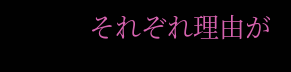それぞれ理由が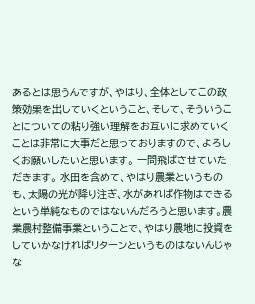あるとは思うんですが、やはり、全体としてこの政策効果を出していくということ、そして、そういうことについての粘り強い理解をお互いに求めていくことは非常に大事だと思っておりますので、よろしくお願いしたいと思います。 一問飛ばさせていただきます。 水田を含めて、やはり農業というものも、太陽の光が降り注ぎ、水があれば作物はできるという単純なものではないんだろうと思います。農業農村整備事業ということで、やはり農地に投資をしていかなければリターンというものはないんじゃな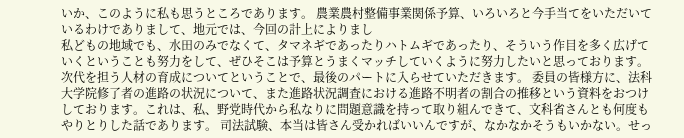いか、このように私も思うところであります。 農業農村整備事業関係予算、いろいろと今手当てをいただいているわけでありまして、地元では、今回の計上によりまし
私どもの地域でも、水田のみでなくて、タマネギであったりハトムギであったり、そういう作目を多く広げていくということも努力をして、ぜひそこは予算とうまくマッチしていくように努力したいと思っております。 次代を担う人材の育成についてということで、最後のパートに入らせていただきます。 委員の皆様方に、法科大学院修了者の進路の状況について、また進路状況調査における進路不明者の割合の推移という資料をおつけしております。これは、私、野党時代から私なりに問題意識を持って取り組んできて、文科省さんとも何度もやりとりした話であります。 司法試験、本当は皆さん受かればいいんですが、なかなかそうもいかない。せっ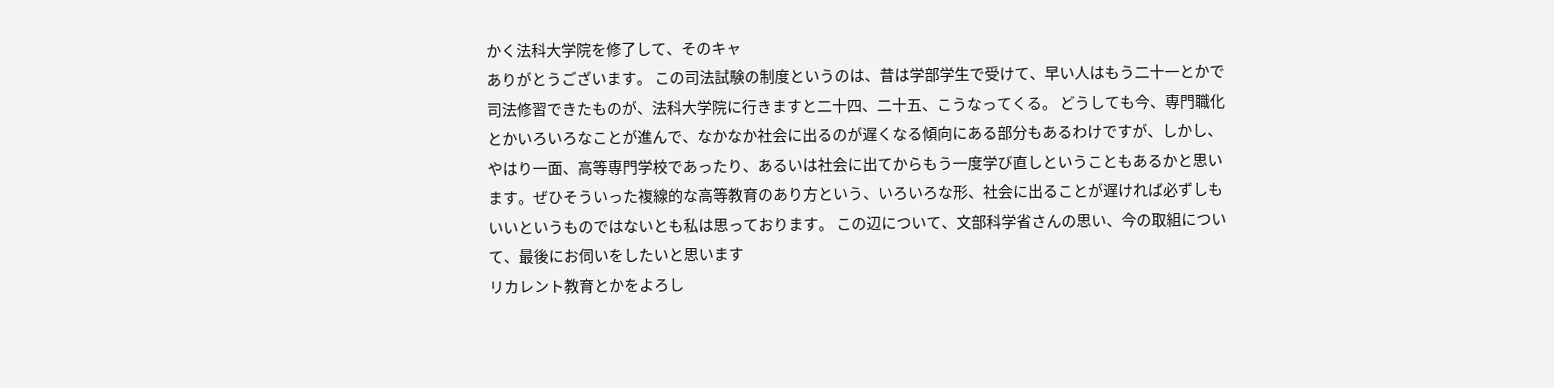かく法科大学院を修了して、そのキャ
ありがとうございます。 この司法試験の制度というのは、昔は学部学生で受けて、早い人はもう二十一とかで司法修習できたものが、法科大学院に行きますと二十四、二十五、こうなってくる。 どうしても今、専門職化とかいろいろなことが進んで、なかなか社会に出るのが遅くなる傾向にある部分もあるわけですが、しかし、やはり一面、高等専門学校であったり、あるいは社会に出てからもう一度学び直しということもあるかと思います。ぜひそういった複線的な高等教育のあり方という、いろいろな形、社会に出ることが遅ければ必ずしもいいというものではないとも私は思っております。 この辺について、文部科学省さんの思い、今の取組について、最後にお伺いをしたいと思います
リカレント教育とかをよろし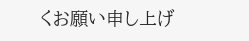くお願い申し上げ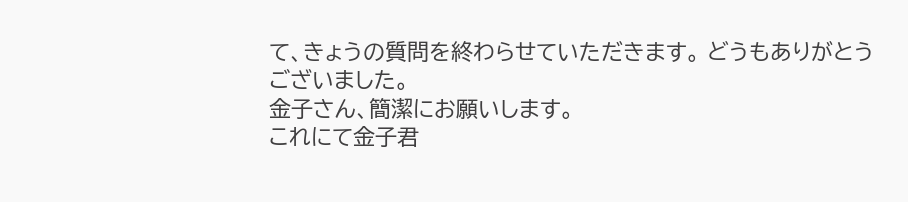て、きょうの質問を終わらせていただきます。 どうもありがとうございました。
金子さん、簡潔にお願いします。
これにて金子君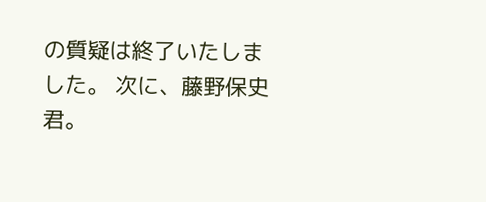の質疑は終了いたしました。 次に、藤野保史君。